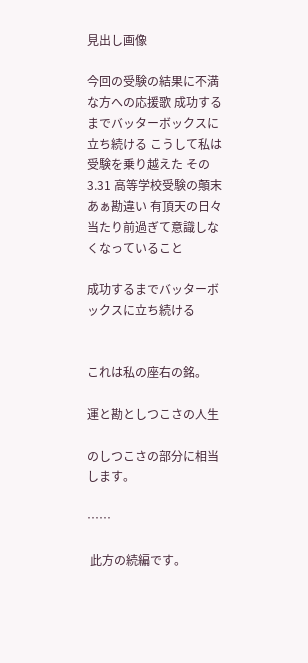見出し画像

今回の受験の結果に不満な方への応援歌 成功するまでバッターボックスに立ち続ける こうして私は受験を乗り越えた その3.31 高等学校受験の顛末 あぁ勘違い 有頂天の日々 当たり前過ぎて意識しなくなっていること

成功するまでバッターボックスに立ち続ける


これは私の座右の銘。

運と勘としつこさの人生

のしつこさの部分に相当します。

……

 此方の続編です。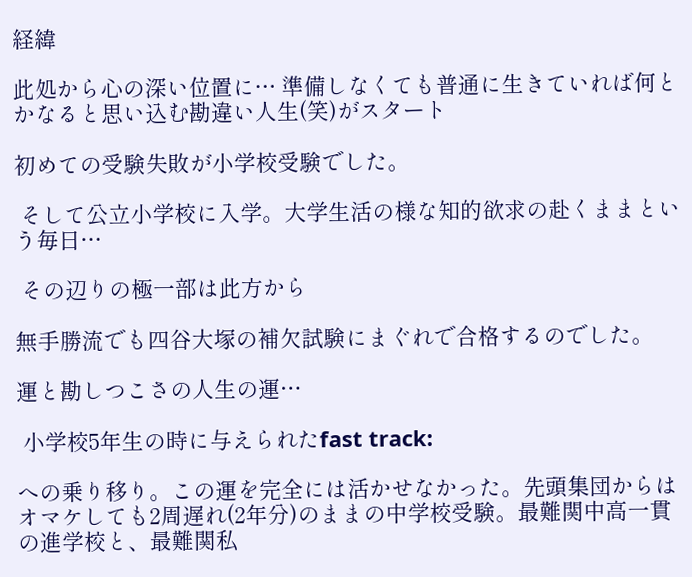経緯

此処から心の深い位置に… 準備しなくても普通に生きていれば何とかなると思い込む勘違い人生(笑)がスタート

初めての受験失敗が小学校受験でした。

 そして公立小学校に入学。大学生活の様な知的欲求の赴くままという毎日…

 その辺りの極一部は此方から

無手勝流でも四谷大塚の補欠試験にまぐれで合格するのでした。

運と勘しつこさの人生の運…

 小学校5年生の時に与えられたfast track:

への乗り移り。この運を完全には活かせなかった。先頭集団からはオマケしても2周遅れ(2年分)のままの中学校受験。最難関中高一貫の進学校と、最難関私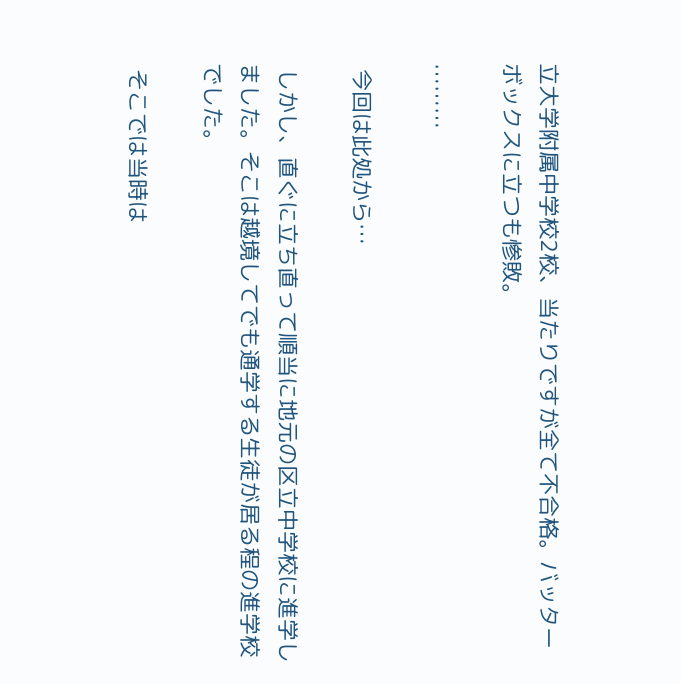立大学附属中学校2校、当たりですが全て不合格。バッターボックスに立つも惨敗。

………

 今回は此処から…

 しかし、直ぐに立ち直って順当に地元の区立中学校に進学しました。そこは越境してでも通学する生徒が居る程の進学校でした。

 そこでは当時は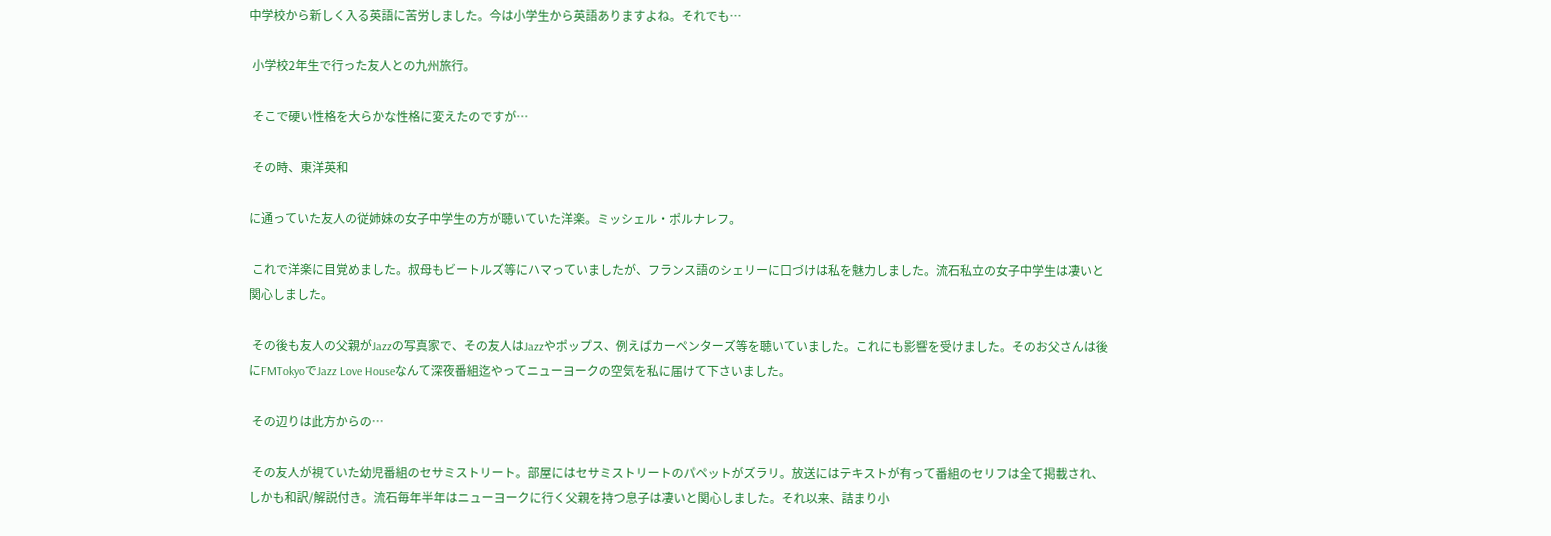中学校から新しく入る英語に苦労しました。今は小学生から英語ありますよね。それでも…

 小学校2年生で行った友人との九州旅行。

 そこで硬い性格を大らかな性格に変えたのですが…

 その時、東洋英和

に通っていた友人の従姉妹の女子中学生の方が聴いていた洋楽。ミッシェル・ポルナレフ。

 これで洋楽に目覚めました。叔母もビートルズ等にハマっていましたが、フランス語のシェリーに口づけは私を魅力しました。流石私立の女子中学生は凄いと関心しました。

 その後も友人の父親がJazzの写真家で、その友人はJazzやポップス、例えばカーペンターズ等を聴いていました。これにも影響を受けました。そのお父さんは後にFMTokyoでJazz Love Houseなんて深夜番組迄やってニューヨークの空気を私に届けて下さいました。

 その辺りは此方からの…

 その友人が視ていた幼児番組のセサミストリート。部屋にはセサミストリートのパペットがズラリ。放送にはテキストが有って番組のセリフは全て掲載され、しかも和訳/解説付き。流石毎年半年はニューヨークに行く父親を持つ息子は凄いと関心しました。それ以来、詰まり小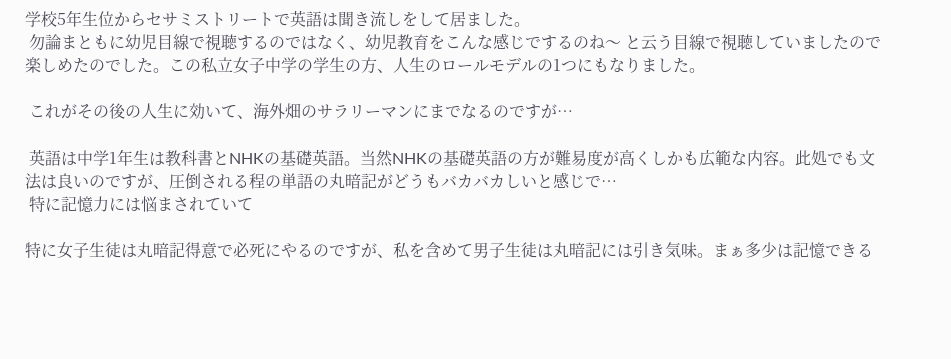学校5年生位からセサミストリートで英語は聞き流しをして居ました。
 勿論まともに幼児目線で視聴するのではなく、幼児教育をこんな感じでするのね〜 と云う目線で視聴していましたので楽しめたのでした。この私立女子中学の学生の方、人生のロールモデルの1つにもなりました。

 これがその後の人生に効いて、海外畑のサラリーマンにまでなるのですが…

 英語は中学1年生は教科書とNHKの基礎英語。当然NHKの基礎英語の方が難易度が高くしかも広範な内容。此処でも文法は良いのですが、圧倒される程の単語の丸暗記がどうもバカバカしいと感じで…
 特に記憶力には悩まされていて

特に女子生徒は丸暗記得意で必死にやるのですが、私を含めて男子生徒は丸暗記には引き気味。まぁ多少は記憶できる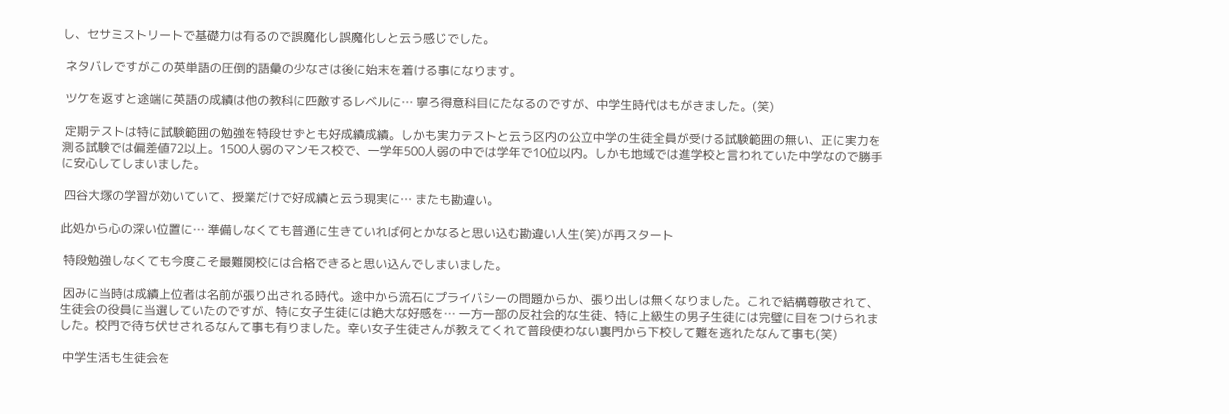し、セサミストリートで基礎力は有るので誤魔化し誤魔化しと云う感じでした。

 ネタバレですがこの英単語の圧倒的語彙の少なさは後に始末を着ける事になります。

 ツケを返すと途端に英語の成績は他の教科に匹敵するレベルに… 寧ろ得意科目にたなるのですが、中学生時代はもがきました。(笑)

 定期テストは特に試験範囲の勉強を特段せずとも好成績成績。しかも実力テストと云う区内の公立中学の生徒全員が受ける試験範囲の無い、正に実力を測る試験では偏差値72以上。1500人弱のマンモス校で、一学年500人弱の中では学年で10位以内。しかも地域では進学校と言われていた中学なので勝手に安心してしまいました。

 四谷大塚の学習が効いていて、授業だけで好成績と云う現実に… またも勘違い。

此処から心の深い位置に… 準備しなくても普通に生きていれば何とかなると思い込む勘違い人生(笑)が再スタート

 特段勉強しなくても今度こそ最難関校には合格できると思い込んでしまいました。

 因みに当時は成績上位者は名前が張り出される時代。途中から流石にプライバシーの問題からか、張り出しは無くなりました。これで結構尊敬されて、生徒会の役員に当選していたのですが、特に女子生徒には絶大な好感を… 一方一部の反社会的な生徒、特に上級生の男子生徒には完璧に目をつけられました。校門で待ち伏せされるなんて事も有りました。幸い女子生徒さんが教えてくれて普段使わない裏門から下校して難を逃れたなんて事も(笑)

 中学生活も生徒会を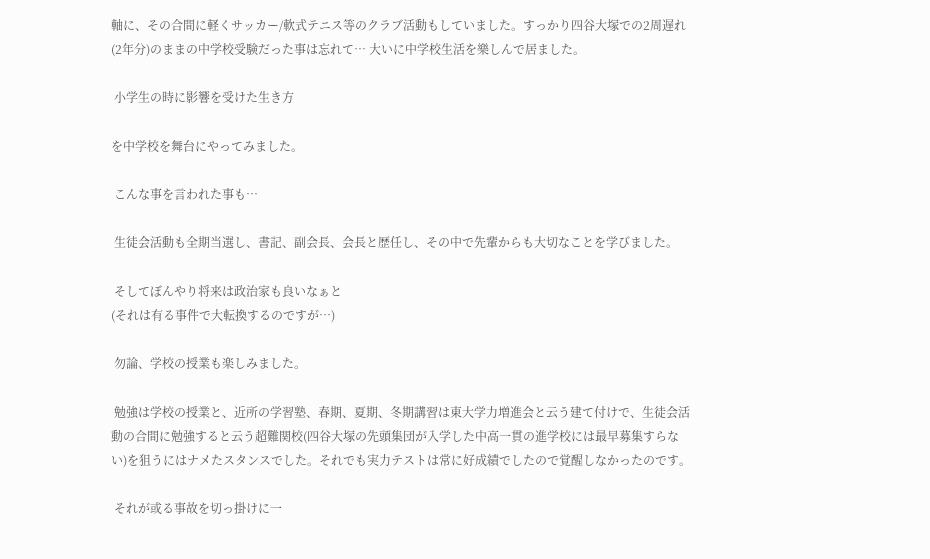軸に、その合間に軽くサッカー/軟式テニス等のクラブ活動もしていました。すっかり四谷大塚での2周遅れ(2年分)のままの中学校受験だった事は忘れて… 大いに中学校生活を樂しんで居ました。

 小学生の時に影響を受けた生き方

を中学校を舞台にやってみました。

 こんな事を言われた事も…

 生徒会活動も全期当選し、書記、副会長、会長と歴任し、その中で先輩からも大切なことを学びました。

 そしてぼんやり将来は政治家も良いなぁと
(それは有る事件で大転換するのですが…)

 勿論、学校の授業も楽しみました。

 勉強は学校の授業と、近所の学習塾、春期、夏期、冬期講習は東大学力増進会と云う建て付けで、生徒会活動の合間に勉強すると云う超難関校(四谷大塚の先頭集団が入学した中高一貫の進学校には最早募集すらない)を狙うにはナメたスタンスでした。それでも実力テストは常に好成績でしたので覚醒しなかったのです。

 それが或る事故を切っ掛けに一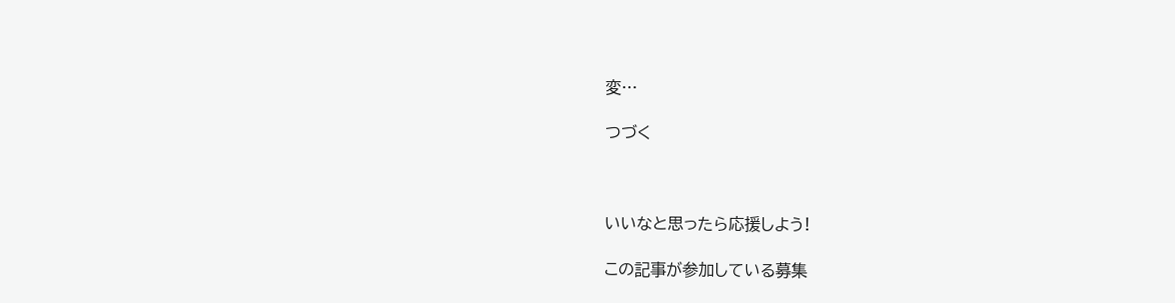変…

つづく



いいなと思ったら応援しよう!

この記事が参加している募集